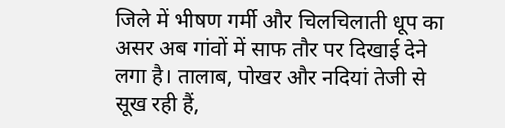जिले में भीषण गर्मी और चिलचिलाती धूप का असर अब गांवों में साफ तौर पर दिखाई देने लगा है। तालाब, पोखर और नदियां तेजी से सूख रही हैं,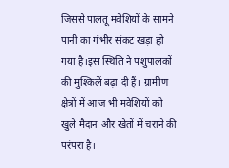जिससे पालतू मवेशियों के सामने पानी का गंभीर संकट खड़ा हो गया है।इस स्थिति ने पशुपालकों की मुश्किलें बढ़ा दी हैं। ग्रामीण क्षेत्रों में आज भी मवेशियों को खुले मैदान और खेतों में चराने की परंपरा है।